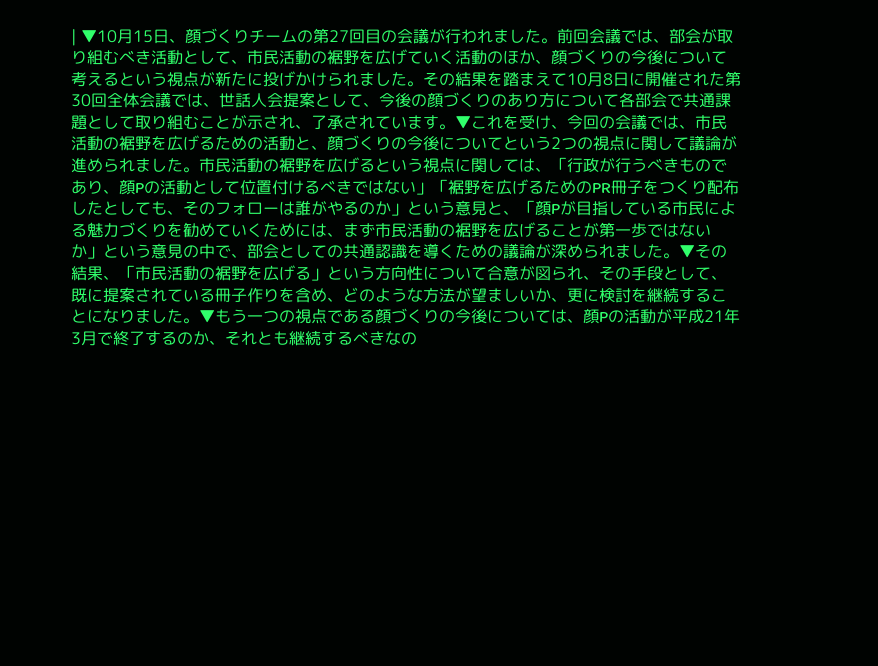| ▼10月15日、顔づくりチームの第27回目の会議が行われました。前回会議では、部会が取り組むべき活動として、市民活動の裾野を広げていく活動のほか、顔づくりの今後について考えるという視点が新たに投げかけられました。その結果を踏まえて10月8日に開催された第30回全体会議では、世話人会提案として、今後の顔づくりのあり方について各部会で共通課題として取り組むことが示され、了承されています。▼これを受け、今回の会議では、市民活動の裾野を広げるための活動と、顔づくりの今後についてという2つの視点に関して議論が進められました。市民活動の裾野を広げるという視点に関しては、「行政が行うべきものであり、顔Pの活動として位置付けるべきではない」「裾野を広げるためのPR冊子をつくり配布したとしても、そのフォローは誰がやるのか」という意見と、「顔Pが目指している市民による魅力づくりを勧めていくためには、まず市民活動の裾野を広げることが第一歩ではないか」という意見の中で、部会としての共通認識を導くための議論が深められました。▼その結果、「市民活動の裾野を広げる」という方向性について合意が図られ、その手段として、既に提案されている冊子作りを含め、どのような方法が望ましいか、更に検討を継続することになりました。▼もう一つの視点である顔づくりの今後については、顔Pの活動が平成21年3月で終了するのか、それとも継続するべきなの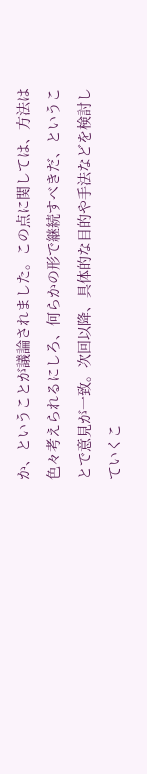か、ということが議論されました。この点に関しては、方法は色々考えられるにしろ、何らかの形で継続すべきだ、ということで意見が一致。次回以降、具体的な目的や手法などを検討していくこ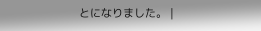とになりました。 |